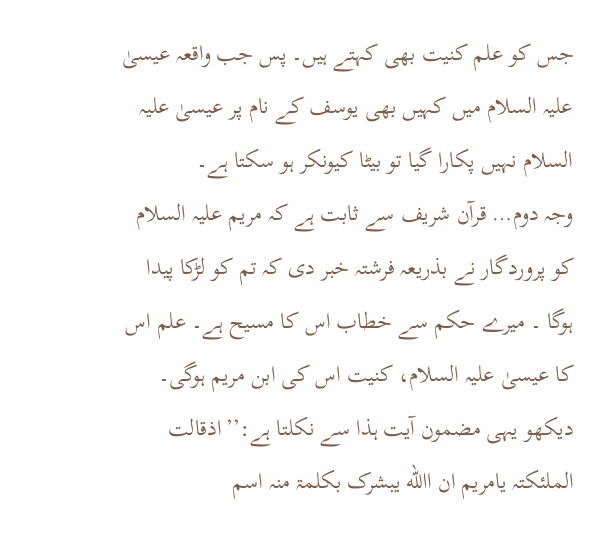جس کو علم کنیت بھی کہتے ہیں۔ پس جب واقعہ عیسیٰ علیہ السلام میں کہیں بھی یوسف کے نام پر عیسیٰ علیہ السلام نہیں پکارا گیا تو بیٹا کیونکر ہو سکتا ہے۔
وجہ دوم… قرآن شریف سے ثابت ہے کہ مریم علیہ السلام کو پروردگار نے بذریعہ فرشتہ خبر دی کہ تم کو لڑکا پیدا ہوگا ۔ میرے حکم سے خطاب اس کا مسیح ہے۔ علم اس کا عیسیٰ علیہ السلام، کنیت اس کی ابن مریم ہوگی۔ دیکھو یہی مضمون آیت ہذا سے نکلتا ہے:’’اذقالت الملئکتہ یامریم ان االله یبشرک بکلمۃ منہ اسم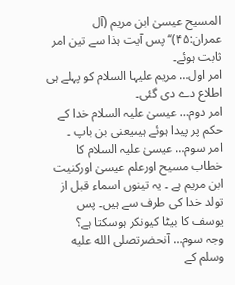المسیح عیسیٰ ابن مریم (آل عمران:۴۵)‘‘پس آیت ہذا سے تین امر ثابت ہوئے۔
امر اول… مریم علیہا السلام کو پہلے ہی اطلاع دے دی گئی۔
امر دوم… عیسیٰ علیہ السلام خدا کے حکم پر پیدا ہوئے ہیںیعنی بن باپ ۔
امر سوم… عیسیٰ علیہ السلام کا خطاب مسیح اورعلم عیسیٰ اورکنیت ابن مریم ہے ۔ یہ تینوں اسماء قبل از تولد خدا کی طرف سے ہیں۔ پس یوسف کا بیٹا کیونکر ہوسکتا ہے؟
وجہ سوم… آنحضرتصلى الله عليه وسلم کے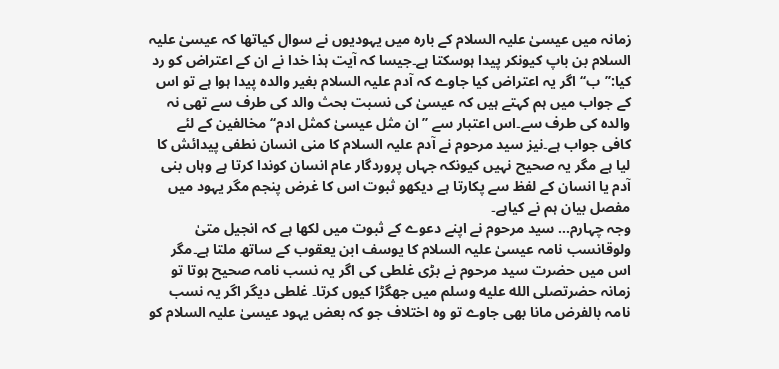زمانہ میں عیسیٰ علیہ السلام کے بارہ میں یہودیوں نے سوال کیاتھا کہ عیسیٰ علیہ السلام بن باپ کیونکر پیدا ہوسکتا ہے۔جیسا کہ آیت ہذا خدا نے ان کے اعتراض کو رد کیا:’’ب‘‘اگر یہ اعتراض کیا جاوے کہ آدم علیہ السلام بغیر والدہ پیدا ہوا ہے تو اس کے جواب میں ہم کہتے ہیں کہ عیسیٰ کی نسبت بحث والد کی طرف سے تھی نہ والدہ کی طرف سے۔اس اعتبار سے ’’ان مثل عیسیٰ کمثل ادم‘‘ مخالفین کے لئے کافی جواب ہے۔نیز سید مرحوم نے آدم علیہ السلام کا منی انسان نطفی پیدائش کا لیا ہے مگر یہ صحیح نہیں کیونکہ جہاں پروردگار عام انسان کوندا کرتا ہے وہاں بنی آدم یا انسان کے لفظ سے پکارتا ہے دیکھو ثبوت اس کا غرض پنجم مگر یہود میں مفصل بیان ہم نے کیاہے۔
وجہ چہارم… سید مرحوم نے اپنے دعوے کے ثبوت میں لکھا ہے کہ انجیل متیٰ ولوقانسب نامہ عیسیٰ علیہ السلام کا یوسف ابن یعقوب کے ساتھ ملتا ہے۔مگر اس میں حضرت سید مرحوم نے بڑی غلطی کی اگر یہ نسب نامہ صحیح ہوتا تو زمانہ حضرتصلى الله عليه وسلم میں جھگڑا کیوں کرتا۔ غلطی دیگر اگر یہ نسب نامہ بالفرض مانا بھی جاوے تو وہ اختلاف جو کہ بعض یہود عیسیٰ علیہ السلام کو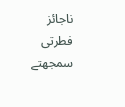ناجائز فطرتی سمجھتے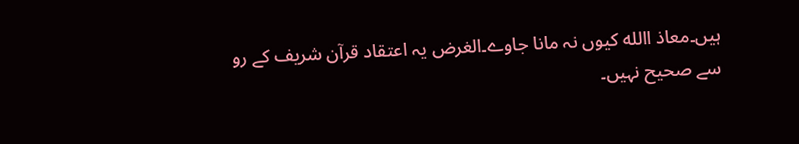ہیں۔معاذ االله کیوں نہ مانا جاوے۔الغرض یہ اعتقاد قرآن شریف کے رو سے صحیح نہیں۔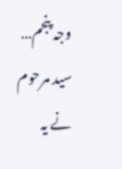وجہ پنجم… سید مرحوم نے یہ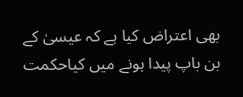بھی اعتراض کیا ہے کہ عیسیٰ کے بن باپ پیدا ہونے میں کیاحکمت